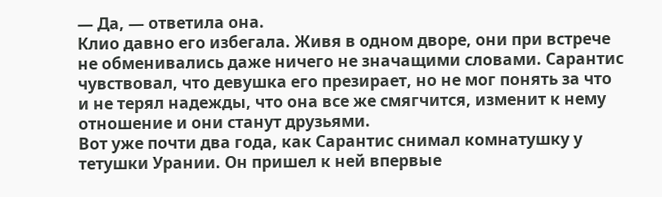— Да, — ответила она.
Клио давно его избегала. Живя в одном дворе, они при встрече не обменивались даже ничего не значащими словами. Сарантис чувствовал, что девушка его презирает, но не мог понять за что и не терял надежды, что она все же смягчится, изменит к нему отношение и они станут друзьями.
Вот уже почти два года, как Сарантис снимал комнатушку у тетушки Урании. Он пришел к ней впервые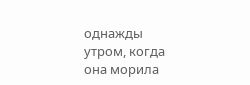однажды утром, когда она морила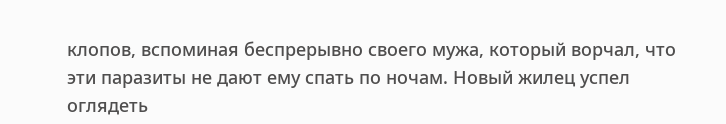клопов, вспоминая беспрерывно своего мужа, который ворчал, что эти паразиты не дают ему спать по ночам. Новый жилец успел оглядеть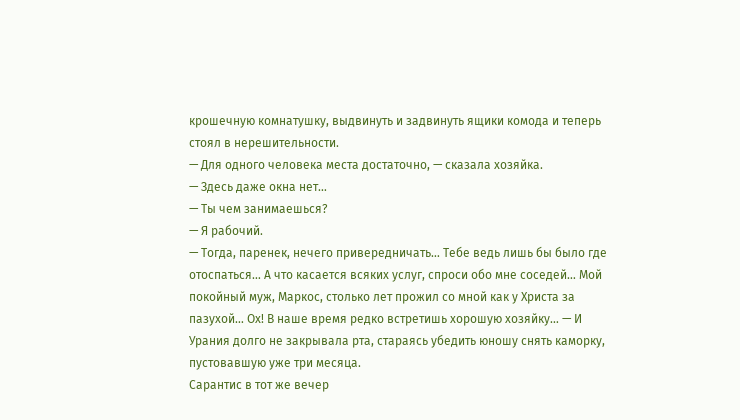крошечную комнатушку, выдвинуть и задвинуть ящики комода и теперь стоял в нерешительности.
— Для одного человека места достаточно, — сказала хозяйка.
— Здесь даже окна нет…
— Ты чем занимаешься?
— Я рабочий.
— Тогда, паренек, нечего привередничать… Тебе ведь лишь бы было где отоспаться… А что касается всяких услуг, спроси обо мне соседей… Мой покойный муж, Маркос, столько лет прожил со мной как у Христа за пазухой… Ох! В наше время редко встретишь хорошую хозяйку… — И Урания долго не закрывала рта, стараясь убедить юношу снять каморку, пустовавшую уже три месяца.
Сарантис в тот же вечер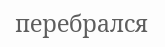перебрался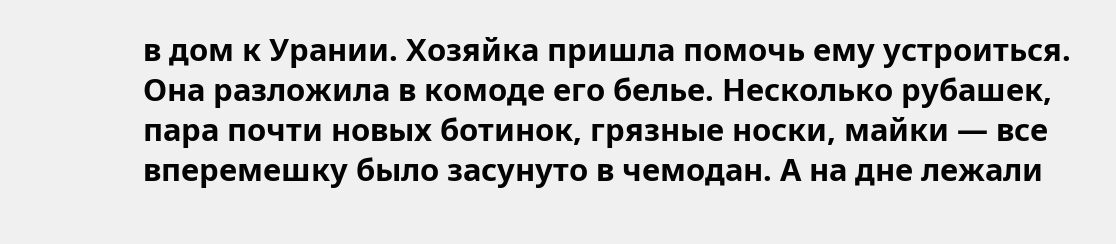в дом к Урании. Хозяйка пришла помочь ему устроиться. Она разложила в комоде его белье. Несколько рубашек, пара почти новых ботинок, грязные носки, майки — все вперемешку было засунуто в чемодан. А на дне лежали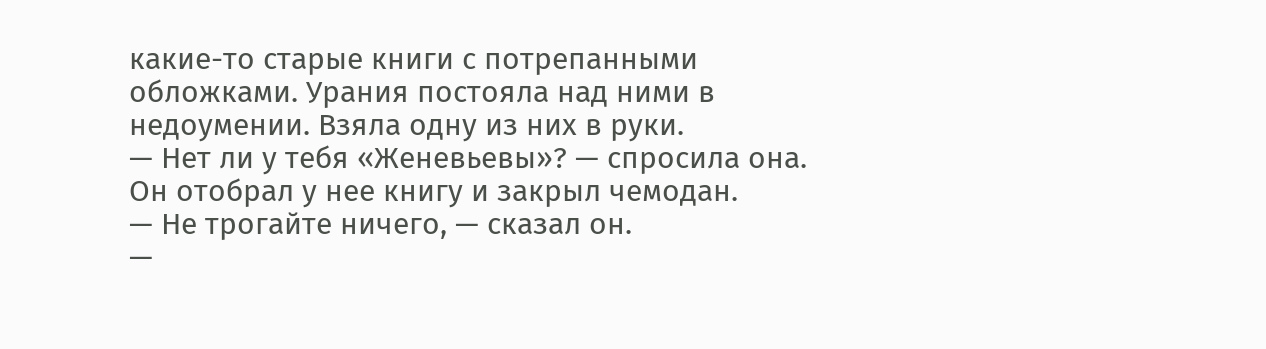какие-то старые книги с потрепанными обложками. Урания постояла над ними в недоумении. Взяла одну из них в руки.
— Нет ли у тебя «Женевьевы»? — спросила она.
Он отобрал у нее книгу и закрыл чемодан.
— Не трогайте ничего, — сказал он.
—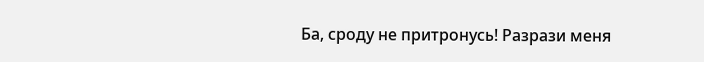Ба, сроду не притронусь! Разрази меня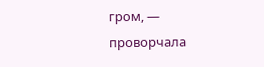гром, — проворчала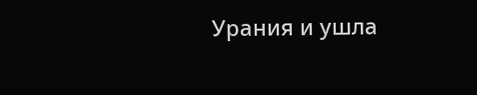Урания и ушла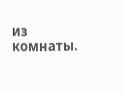из комнаты.